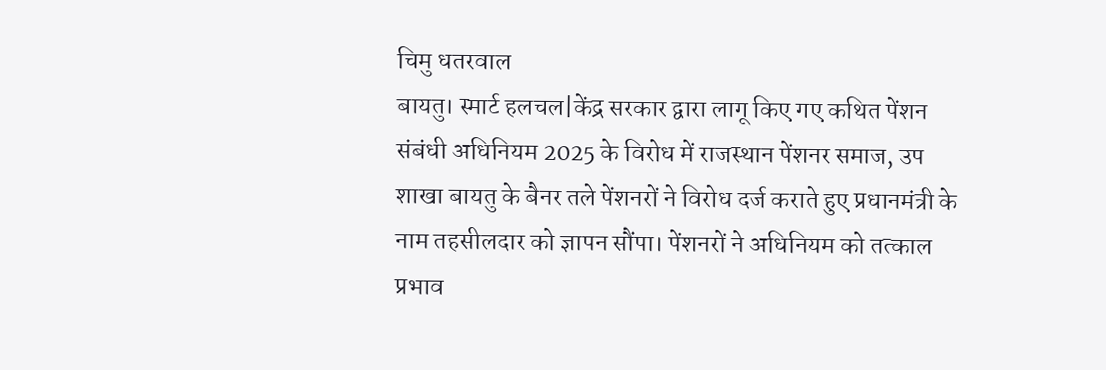चिमु धतरवाल
बायतु। स्मार्ट हलचल|केंद्र सरकार द्वारा लागू किए गए कथित पेंशन संबंधी अधिनियम 2025 के विरोध में राजस्थान पेंशनर समाज, उप शाखा बायतु के बैनर तले पेंशनरों ने विरोध दर्ज कराते हुए प्रधानमंत्री के नाम तहसीलदार को ज्ञापन सौंपा। पेंशनरों ने अधिनियम को तत्काल प्रभाव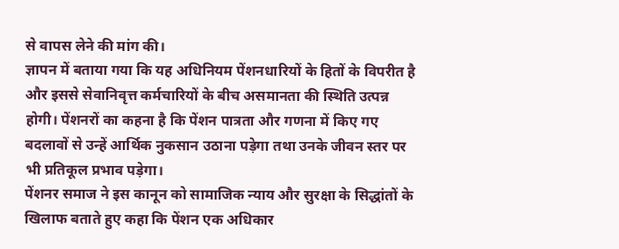से वापस लेने की मांग की।
ज्ञापन में बताया गया कि यह अधिनियम पेंशनधारियों के हितों के विपरीत है और इससे सेवानिवृत्त कर्मचारियों के बीच असमानता की स्थिति उत्पन्न होगी। पेंशनरों का कहना है कि पेंशन पात्रता और गणना में किए गए बदलावों से उन्हें आर्थिक नुकसान उठाना पड़ेगा तथा उनके जीवन स्तर पर भी प्रतिकूल प्रभाव पड़ेगा।
पेंशनर समाज ने इस कानून को सामाजिक न्याय और सुरक्षा के सिद्धांतों के खिलाफ बताते हुए कहा कि पेंशन एक अधिकार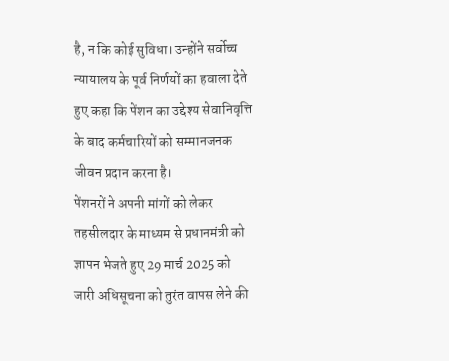है, न कि कोई सुविधा। उन्होंने सर्वोच्च न्यायालय के पूर्व निर्णयों का हवाला देते हुए कहा कि पेंशन का उद्देश्य सेवानिवृत्ति के बाद कर्मचारियों को सम्मानजनक जीवन प्रदान करना है।
पेंशनरों ने अपनी मांगों को लेकर तहसीलदार के माध्यम से प्रधानमंत्री को ज्ञापन भेजते हुए 29 मार्च 2025 को जारी अधिसूचना को तुरंत वापस लेने की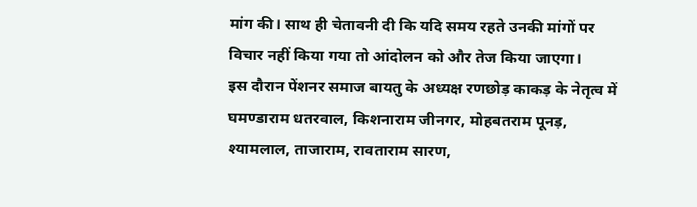मांग की। साथ ही चेतावनी दी कि यदि समय रहते उनकी मांगों पर विचार नहीं किया गया तो आंदोलन को और तेज किया जाएगा।
इस दौरान पेंशनर समाज बायतु के अध्यक्ष रणछोड़ काकड़ के नेतृत्व में घमण्डाराम धतरवाल, किशनाराम जीनगर, मोहबतराम पूनड़, श्यामलाल, ताजाराम, रावताराम सारण,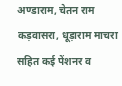अण्डाराम, चेतन राम कड़वासरा, धूड़ाराम माचरा सहित कई पेंशनर व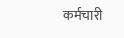कर्मचारी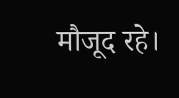मौजूद रहे।